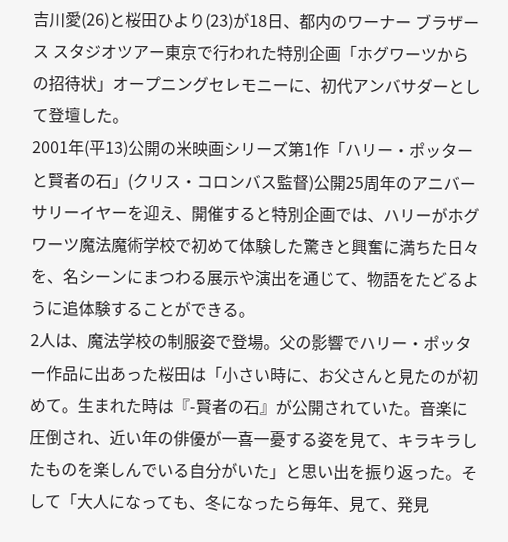吉川愛(26)と桜田ひより(23)が18日、都内のワーナー ブラザース スタジオツアー東京で行われた特別企画「ホグワーツからの招待状」オープニングセレモニーに、初代アンバサダーとして登壇した。
2001年(平13)公開の米映画シリーズ第1作「ハリー・ポッターと賢者の石」(クリス・コロンバス監督)公開25周年のアニバーサリーイヤーを迎え、開催すると特別企画では、ハリーがホグワーツ魔法魔術学校で初めて体験した驚きと興奮に満ちた日々を、名シーンにまつわる展示や演出を通じて、物語をたどるように追体験することができる。
2人は、魔法学校の制服姿で登場。父の影響でハリー・ポッター作品に出あった桜田は「小さい時に、お父さんと見たのが初めて。生まれた時は『-賢者の石』が公開されていた。音楽に圧倒され、近い年の俳優が一喜一憂する姿を見て、キラキラしたものを楽しんでいる自分がいた」と思い出を振り返った。そして「大人になっても、冬になったら毎年、見て、発見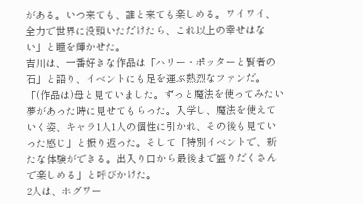がある。いつ来ても、誰と来ても楽しめる。ワイワイ、全力で世界に没頭いただけたら、これ以上の幸せはない」と瞳を輝かせた。
吉川は、一番好きな作品は「ハリー・ポッターと賢者の石」と語り、イベントにも足を運ぶ熱烈なファンだ。「(作品は)母と見ていました。ずっと魔法を使ってみたい夢があった時に見せてもらった。入学し、魔法を使えていく姿、キャラ1人1人の個性に引かれ、その後も見ていった感じ」と振り返った。そして「特別イベントで、新たな体験ができる。出入り口から最後まで盛りだくさんで楽しめる」と呼びかけた。
2人は、ホグワー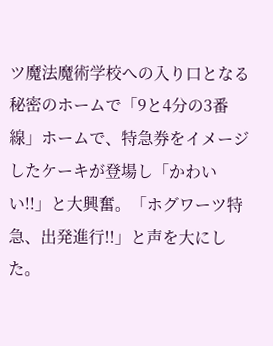ツ魔法魔術学校への入り口となる秘密のホームで「9と4分の3番線」ホームで、特急券をイメージしたケーキが登場し「かわいい!!」と大興奮。「ホグワーツ特急、出発進行!!」と声を大にした。